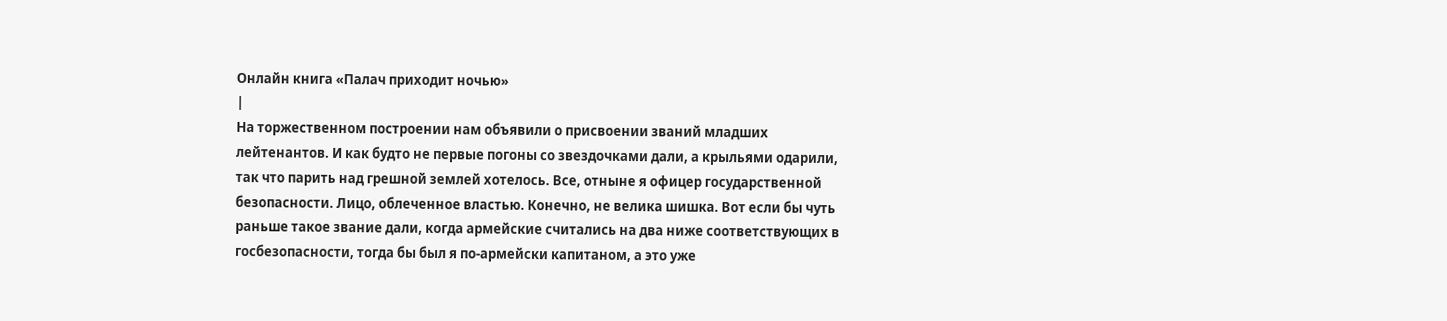Онлайн книга «Палач приходит ночью»
|
На торжественном построении нам объявили о присвоении званий младших лейтенантов. И как будто не первые погоны со звездочками дали, а крыльями одарили, так что парить над грешной землей хотелось. Все, отныне я офицер государственной безопасности. Лицо, облеченное властью. Конечно, не велика шишка. Вот если бы чуть раньше такое звание дали, когда армейские считались на два ниже соответствующих в госбезопасности, тогда бы был я по-армейски капитаном, а это уже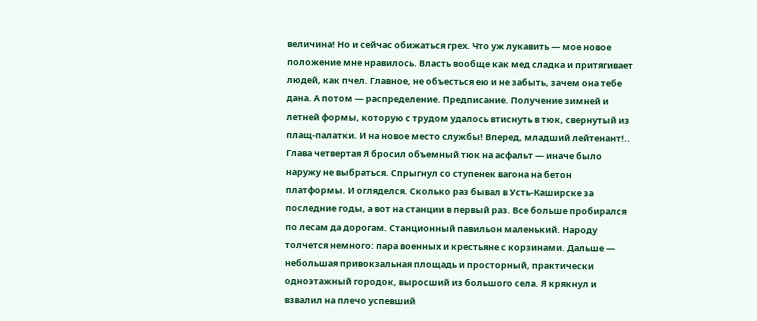величина! Но и сейчас обижаться грех. Что уж лукавить — мое новое положение мне нравилось. Власть вообще как мед сладка и притягивает людей, как пчел. Главное, не объесться ею и не забыть, зачем она тебе дана. А потом — распределение. Предписание. Получение зимней и летней формы, которую с трудом удалось втиснуть в тюк, свернутый из плащ-палатки. И на новое место службы! Вперед, младший лейтенант!.. Глава четвертая Я бросил объемный тюк на асфальт — иначе было наружу не выбраться. Спрыгнул со ступенек вагона на бетон платформы. И огляделся. Сколько раз бывал в Усть-Каширске за последние годы, а вот на станции в первый раз. Все больше пробирался по лесам да дорогам. Станционный павильон маленький. Народу толчется немного: пара военных и крестьяне с корзинами. Дальше — небольшая привокзальная площадь и просторный, практически одноэтажный городок, выросший из большого села. Я крякнул и взвалил на плечо успевший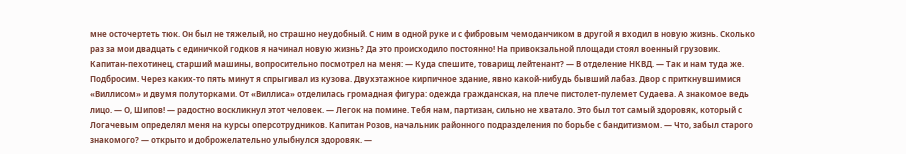мне осточертеть тюк. Он был не тяжелый, но страшно неудобный. С ним в одной руке и с фибровым чемоданчиком в другой я входил в новую жизнь. Сколько раз за мои двадцать с единичкой годков я начинал новую жизнь? Да это происходило постоянно! На привокзальной площади стоял военный грузовик. Капитан-пехотинец, старший машины, вопросительно посмотрел на меня: — Куда спешите, товарищ лейтенант? — В отделение НКВД. — Так и нам туда же. Подбросим. Через каких-то пять минут я спрыгивал из кузова. Двухэтажное кирпичное здание, явно какой-нибудь бывший лабаз. Двор с приткнувшимися «Виллисом» и двумя полуторками. От «Виллиса» отделилась громадная фигура: одежда гражданская, на плече пистолет-пулемет Судаева. А знакомое ведь лицо. — О, Шипов! — радостно воскликнул этот человек. — Легок на помине. Тебя нам, партизан, сильно не хватало. Это был тот самый здоровяк, который с Логачевым определял меня на курсы оперсотрудников. Капитан Розов, начальник районного подразделения по борьбе с бандитизмом. — Что, забыл старого знакомого? — открыто и доброжелательно улыбнулся здоровяк. —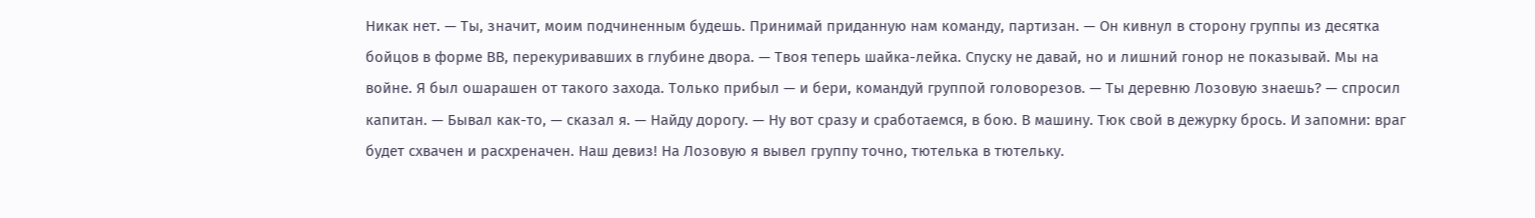Никак нет. — Ты, значит, моим подчиненным будешь. Принимай приданную нам команду, партизан. — Он кивнул в сторону группы из десятка бойцов в форме ВВ, перекуривавших в глубине двора. — Твоя теперь шайка-лейка. Спуску не давай, но и лишний гонор не показывай. Мы на войне. Я был ошарашен от такого захода. Только прибыл — и бери, командуй группой головорезов. — Ты деревню Лозовую знаешь? — спросил капитан. — Бывал как-то, — сказал я. — Найду дорогу. — Ну вот сразу и сработаемся, в бою. В машину. Тюк свой в дежурку брось. И запомни: враг будет схвачен и расхреначен. Наш девиз! На Лозовую я вывел группу точно, тютелька в тютельку.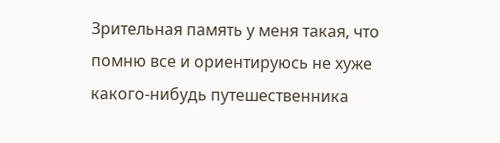Зрительная память у меня такая, что помню все и ориентируюсь не хуже какого-нибудь путешественника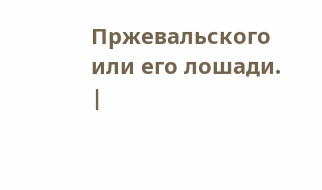Пржевальского или его лошади. |